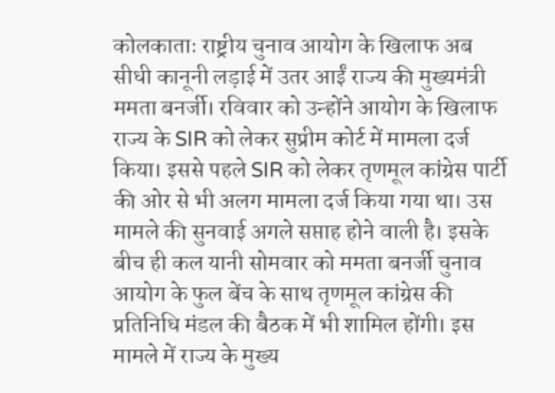कोलकाताः राष्ट्रीय चुनाव आयोग के खिलाफ अब सीधी कानूनी लड़ाई में उतर आईं राज्य की मुख्यमंत्री ममता बनर्जी। रविवार को उन्होंने आयोग के खिलाफ राज्य के SIR को लेकर सुप्रीम कोर्ट में मामला दर्ज किया। इससे पहले SIR को लेकर तृणमूल कांग्रेस पार्टी की ओर से भी अलग मामला दर्ज किया गया था। उस मामले की सुनवाई अगले सप्ताह होने वाली है। इसके बीच ही कल यानी सोमवार को ममता बनर्जी चुनाव आयोग के फुल बेंच के साथ तृणमूल कांग्रेस की प्रतिनिधि मंडल की बैठक में भी शामिल होंगी। इस मामले में राज्य के मुख्य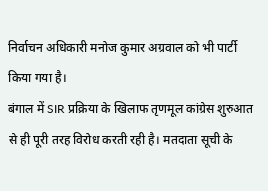निर्वाचन अधिकारी मनोज कुमार अग्रवाल को भी पार्टी किया गया है।
बंगाल में SIR प्रक्रिया के खिलाफ तृणमूल कांग्रेस शुरुआत से ही पूरी तरह विरोध करती रही है। मतदाता सूची के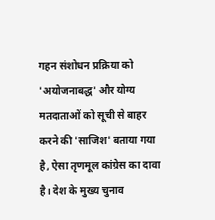गहन संशोधन प्रक्रिया को 'अयोजनाबद्ध' और योग्य मतदाताओं को सूची से बाहर करने की 'साजिश' बताया गया है, ऐसा तृणमूल कांग्रेस का दावा है। देश के मुख्य चुनाव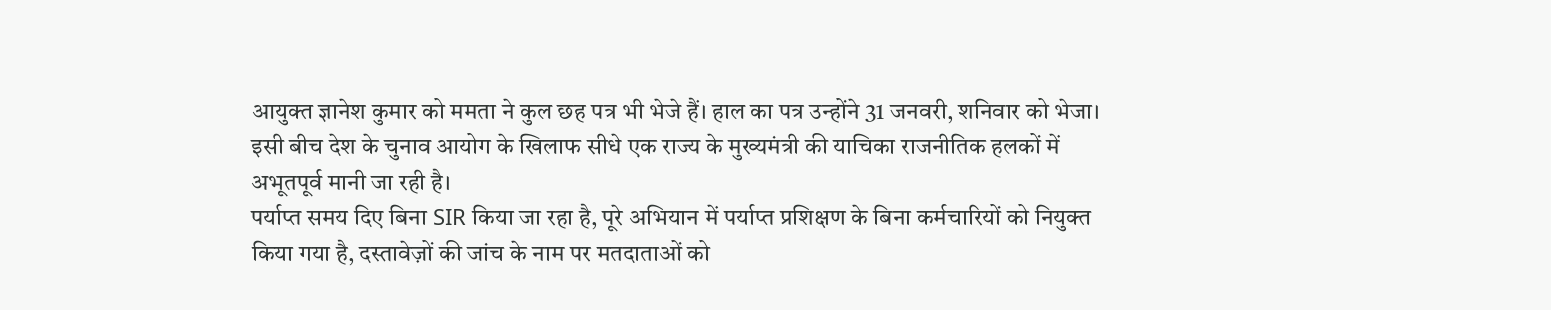आयुक्त ज्ञानेश कुमार को ममता ने कुल छह पत्र भी भेजे हैं। हाल का पत्र उन्होंने 31 जनवरी, शनिवार को भेजा। इसी बीच देश के चुनाव आयोग के खिलाफ सीधे एक राज्य के मुख्यमंत्री की याचिका राजनीतिक हलकों में अभूतपूर्व मानी जा रही है।
पर्याप्त समय दिए बिना SIR किया जा रहा है, पूरे अभियान में पर्याप्त प्रशिक्षण के बिना कर्मचारियों को नियुक्त किया गया है, दस्तावेज़ों की जांच के नाम पर मतदाताओं को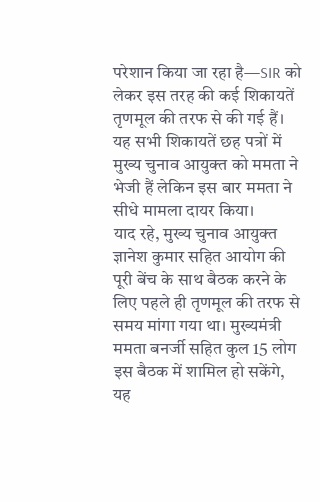परेशान किया जा रहा है—SIR को लेकर इस तरह की कई शिकायतें तृणमूल की तरफ से की गई हैं। यह सभी शिकायतें छह पत्रों में मुख्य चुनाव आयुक्त को ममता ने भेजी हैं लेकिन इस बार ममता ने सीधे मामला दायर किया।
याद रहे, मुख्य चुनाव आयुक्त ज्ञानेश कुमार सहित आयोग की पूरी बेंच के साथ बैठक करने के लिए पहले ही तृणमूल की तरफ से समय मांगा गया था। मुख्यमंत्री ममता बनर्जी सहित कुल 15 लोग इस बैठक में शामिल हो सकेंगे, यह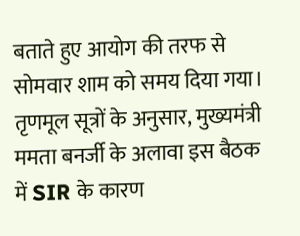बताते हुए आयोग की तरफ से सोमवार शाम को समय दिया गया। तृणमूल सूत्रों के अनुसार, मुख्यमंत्री ममता बनर्जी के अलावा इस बैठक में SIR के कारण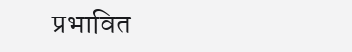प्रभावित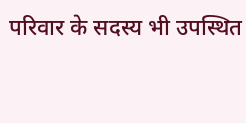परिवार के सदस्य भी उपस्थित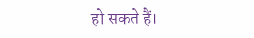हो सकते हैं।